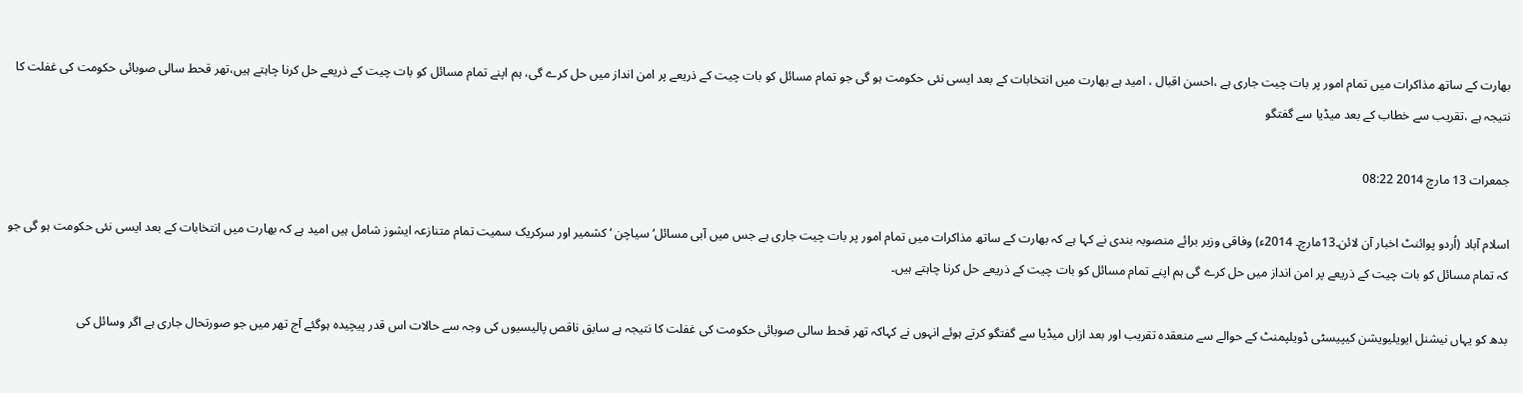بھارت کے ساتھ مذاکرات میں تمام امور پر بات چیت جاری ہے ،احسن اقبال ، امید ہے بھارت میں انتخابات کے بعد ایسی نئی حکومت ہو گی جو تمام مسائل کو بات چیت کے ذریعے پر امن انداز میں حل کرے گی، ہم اپنے تمام مسائل کو بات چیت کے ذریعے حل کرنا چاہتے ہیں،تھر قحط سالی صوبائی حکومت کی غفلت کا نتیجہ ہے ،تقریب سے خطاب کے بعد میڈیا سے گفتگو

جمعرات 13 مارچ 2014 08:22

اسلام آباد (اُردو پوائنٹ اخبار آن لائن۔13مارچ۔ 2014ء) وفاقی وزیر برائے منصوبہ بندی نے کہا ہے کہ بھارت کے ساتھ مذاکرات میں تمام امور پر بات چیت جاری ہے جس میں آبی مسائل‘ سیاچن ‘ کشمیر اور سرکریک سمیت تمام متنازعہ ایشوز شامل ہیں امید ہے کہ بھارت میں انتخابات کے بعد ایسی نئی حکومت ہو گی جو کہ تمام مسائل کو بات چیت کے ذریعے پر امن انداز میں حل کرے گی ہم اپنے تمام مسائل کو بات چیت کے ذریعے حل کرنا چاہتے ہیں۔

بدھ کو یہاں نیشنل ایویلیویشن کیپیسٹی ڈویلپمنٹ کے حوالے سے منعقدہ تقریب اور بعد ازاں میڈیا سے گفتگو کرتے ہوئے انہوں نے کہاکہ تھر قحط سالی صوبائی حکومت کی غفلت کا نتیجہ ہے سابق ناقص پالیسیوں کی وجہ سے حالات اس قدر پیچیدہ ہوگئے آج تھر میں جو صورتحال جاری ہے اگر وسائل کی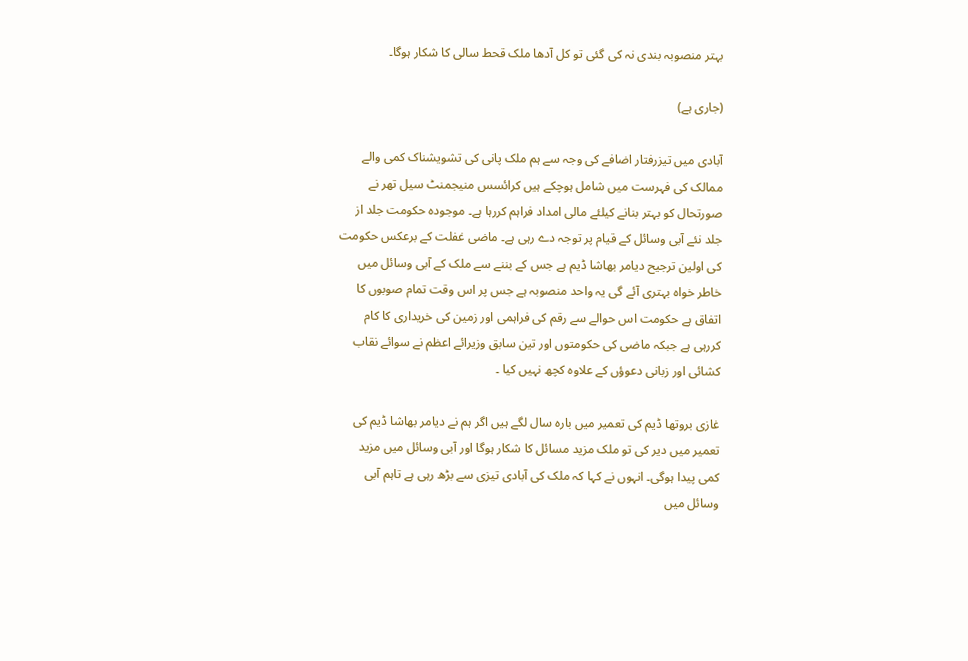بہتر منصوبہ بندی نہ کی گئی تو کل آدھا ملک قحط سالی کا شکار ہوگا۔

(جاری ہے)

آبادی میں تیزرفتار اضافے کی وجہ سے ہم ملک پانی کی تشویشناک کمی والے ممالک کی فہرست میں شامل ہوچکے ہیں کرائسس منیجمنٹ سیل تھر نے صورتحال کو بہتر بنانے کیلئے مالی امداد فراہم کررہا ہے۔ موجودہ حکومت جلد از جلد نئے آبی وسائل کے قیام پر توجہ دے رہی ہے۔ ماضی غفلت کے برعکس حکومت کی اولین ترجیح دیامر بھاشا ڈیم ہے جس کے بننے سے ملک کے آبی وسائل میں خاطر خواہ بہتری آئے گی یہ واحد منصوبہ ہے جس پر اس وقت تمام صوبوں کا اتفاق ہے حکومت اس حوالے سے رقم کی فراہمی اور زمین کی خریداری کا کام کررہی ہے جبکہ ماضی کی حکومتوں اور تین سابق وزیرائے اعظم نے سوائے نقاب کشائی اور زبانی دعوؤں کے علاوہ کچھ نہیں کیا ۔

غازی بروتھا ڈیم کی تعمیر میں بارہ سال لگے ہیں اگر ہم نے دیامر بھاشا ڈیم کی تعمیر میں دیر کی تو ملک مزید مسائل کا شکار ہوگا اور آبی وسائل میں مزید کمی پیدا ہوگی۔ انہوں نے کہا کہ ملک کی آبادی تیزی سے بڑھ رہی ہے تاہم آبی وسائل میں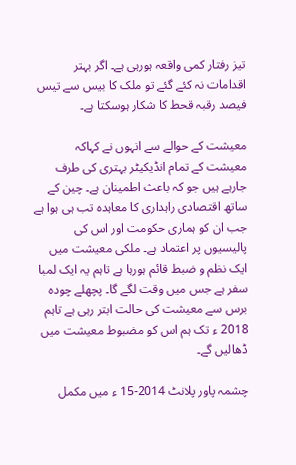تیز رفتار کمی واقعہ ہورہی ہے۔ اگر بہتر اقدامات نہ کئے گئے تو ملک کا بیس سے تیس فیصد رقبہ قحط کا شکار ہوسکتا ہے۔

معیشت کے حوالے سے انہوں نے کہاکہ معیشت کے تمام انڈیکیٹر بہتری کی طرف جارہے ہیں جو کہ باعث اطمینان ہے۔ چین کے ساتھ اقتصادی راہداری کا معاہدہ تب ہی ہوا ہے جب ان کو ہماری حکومت اور اس کی پالیسیوں پر اعتماد ہے۔ ملکی معیشت میں ایک نظم و ضبط قائم ہورہا ہے تاہم یہ ایک لمبا سفر ہے جس میں وقت لگے گا۔ پچھلے چودہ برس سے معیشت کی حالت ابتر رہی ہے تاہم 2018 ء تک ہم اس کو مضبوط معیشت میں ڈھالیں گے۔

چشمہ پاور پلانٹ 2014-15 ء میں مکمل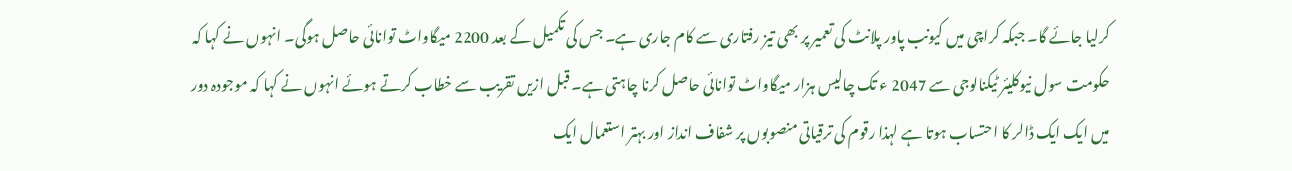کرلیا جائے گا۔ جبکہ کراچی میں کیونب پاور پلانٹ کی تعمیر پر بھی تیز رفتاری سے کام جاری ہے۔ جس کی تکمیل کے بعد 2200 میگاواٹ توانائی حاصل ہوگی۔ انہوں نے کہا کہ حکومت سول نیوکلیئر ٹیکنالوجی سے 2047 ء تک چالیس ہزار میگاواٹ توانائی حاصل کرنا چاہتی ہے۔ قبل ازیں تقریب سے خطاب کرتے ہوئے انہوں نے کہا کہ موجودہ دور میں ایک ایک ڈالر کا احتساب ہوتا ہے لہذا رقوم کی ترقیاتی منصوبوں پر شفاف انداز اور بہتر استعمال ایک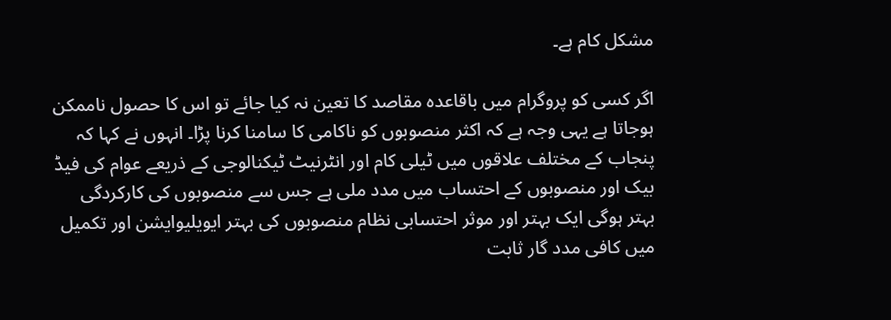مشکل کام ہے۔

اگر کسی کو پروگرام میں باقاعدہ مقاصد کا تعین نہ کیا جائے تو اس کا حصول ناممکن ہوجاتا ہے یہی وجہ ہے کہ اکثر منصوبوں کو ناکامی کا سامنا کرنا پڑا۔ انہوں نے کہا کہ پنجاب کے مختلف علاقوں میں ٹیلی کام اور انٹرنیٹ ٹیکنالوجی کے ذریعے عوام کی فیڈ بیک اور منصوبوں کے احتساب میں مدد ملی ہے جس سے منصوبوں کی کارکردگی بہتر ہوگی ایک بہتر اور موثر احتسابی نظام منصوبوں کی بہتر ایویلیوایشن اور تکمیل میں کافی مدد گار ثابت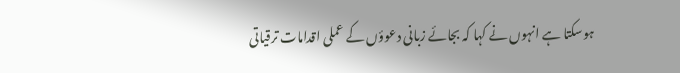ہوسکتا ہے انہوں نے کہا کہ بجائے زبانی دعوؤں کے عملی اقدامات ترقیاتی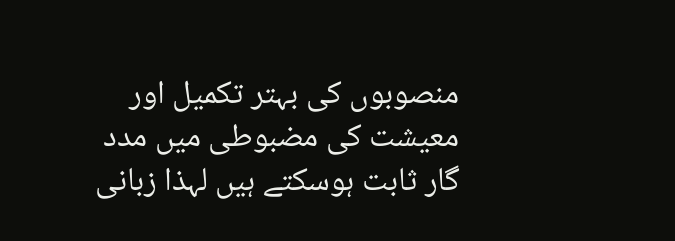منصوبوں کی بہتر تکمیل اور معیشت کی مضبوطی میں مدد گار ثابت ہوسکتے ہیں لہذا زبانی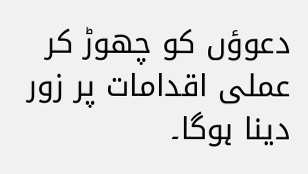دعوؤں کو چھوڑ کر عملی اقدامات پر زور دینا ہوگا۔